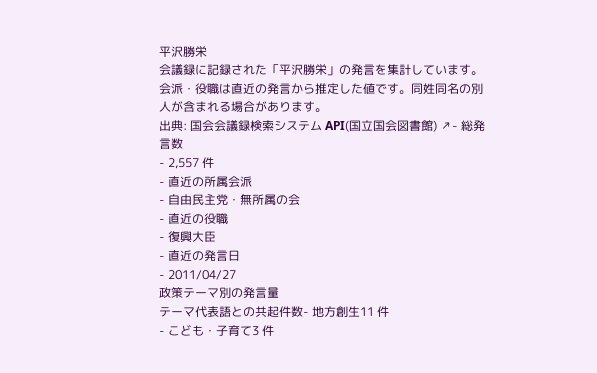平沢勝栄
会議録に記録された「平沢勝栄」の発言を集計しています。会派・役職は直近の発言から推定した値です。同姓同名の別人が含まれる場合があります。
出典: 国会会議録検索システム API(国立国会図書館) ↗- 総発言数
- 2,557 件
- 直近の所属会派
- 自由民主党・無所属の会
- 直近の役職
- 復興大臣
- 直近の発言日
- 2011/04/27
政策テーマ別の発言量
テーマ代表語との共起件数- 地方創生11 件
- こども・子育て3 件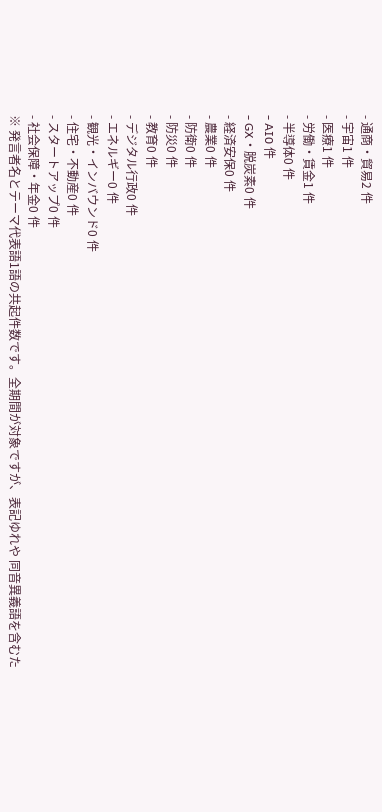- 通商・貿易2 件
- 宇宙1 件
- 医療1 件
- 労働・賃金1 件
- 半導体0 件
- AI0 件
- GX・脱炭素0 件
- 経済安保0 件
- 農業0 件
- 防衛0 件
- 防災0 件
- 教育0 件
- デジタル行政0 件
- エネルギー0 件
- 観光・インバウンド0 件
- 住宅・不動産0 件
- スタートアップ0 件
- 社会保障・年金0 件
※ 発言者名とテーマ代表語1語の共起件数です。全期間が対象ですが、表記ゆれや 同音異義語を含むた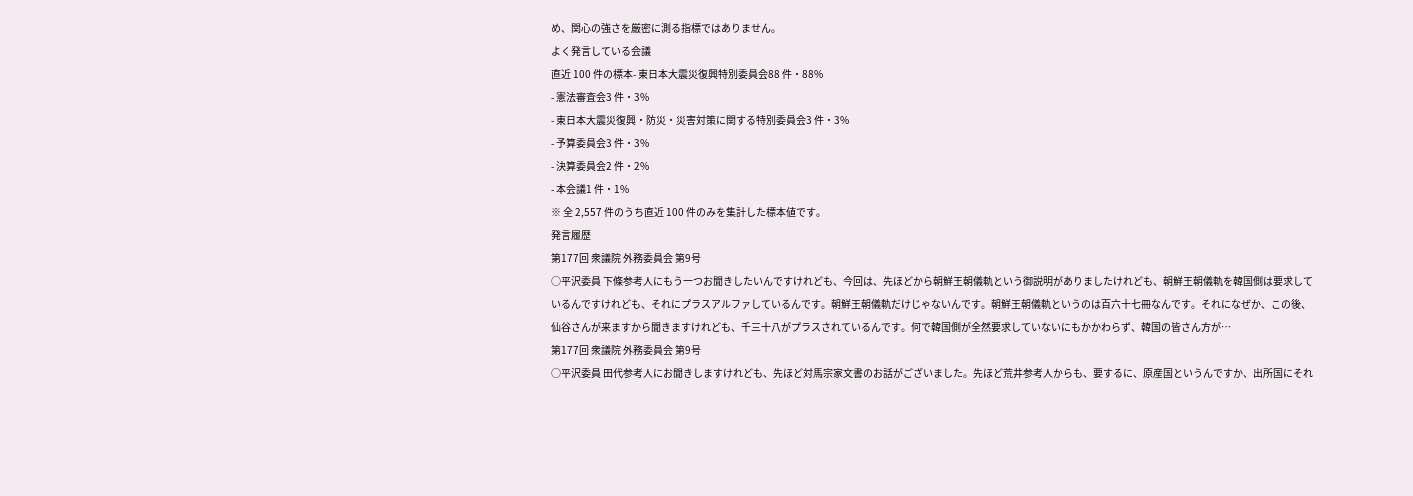め、関心の強さを厳密に測る指標ではありません。
よく発言している会議
直近 100 件の標本- 東日本大震災復興特別委員会88 件・88%
- 憲法審査会3 件・3%
- 東日本大震災復興・防災・災害対策に関する特別委員会3 件・3%
- 予算委員会3 件・3%
- 決算委員会2 件・2%
- 本会議1 件・1%
※ 全 2,557 件のうち直近 100 件のみを集計した標本値です。
発言履歴
第177回 衆議院 外務委員会 第9号
○平沢委員 下條参考人にもう一つお聞きしたいんですけれども、今回は、先ほどから朝鮮王朝儀軌という御説明がありましたけれども、朝鮮王朝儀軌を韓国側は要求しているんですけれども、それにプラスアルファしているんです。朝鮮王朝儀軌だけじゃないんです。朝鮮王朝儀軌というのは百六十七冊なんです。それになぜか、この後、仙谷さんが来ますから聞きますけれども、千三十八がプラスされているんです。何で韓国側が全然要求していないにもかかわらず、韓国の皆さん方が…
第177回 衆議院 外務委員会 第9号
○平沢委員 田代参考人にお聞きしますけれども、先ほど対馬宗家文書のお話がございました。先ほど荒井参考人からも、要するに、原産国というんですか、出所国にそれ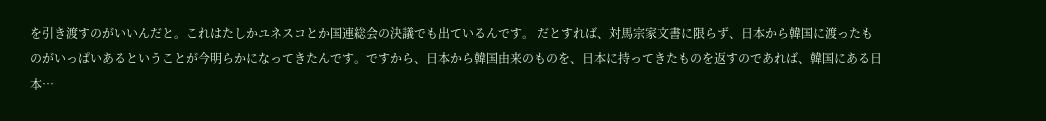を引き渡すのがいいんだと。これはたしかユネスコとか国連総会の決議でも出ているんです。 だとすれば、対馬宗家文書に限らず、日本から韓国に渡ったものがいっぱいあるということが今明らかになってきたんです。ですから、日本から韓国由来のものを、日本に持ってきたものを返すのであれば、韓国にある日本…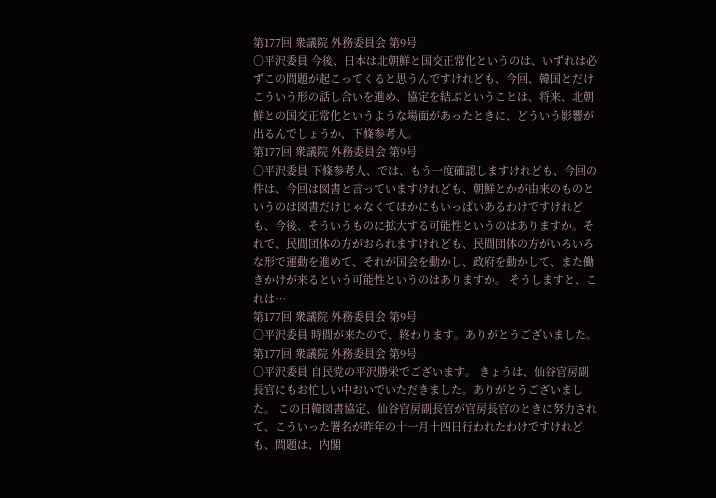第177回 衆議院 外務委員会 第9号
○平沢委員 今後、日本は北朝鮮と国交正常化というのは、いずれは必ずこの問題が起こってくると思うんですけれども、今回、韓国とだけこういう形の話し合いを進め、協定を結ぶということは、将来、北朝鮮との国交正常化というような場面があったときに、どういう影響が出るんでしょうか、下條参考人。
第177回 衆議院 外務委員会 第9号
○平沢委員 下條参考人、では、もう一度確認しますけれども、今回の件は、今回は図書と言っていますけれども、朝鮮とかが由来のものというのは図書だけじゃなくてほかにもいっぱいあるわけですけれども、今後、そういうものに拡大する可能性というのはありますか。それで、民間団体の方がおられますけれども、民間団体の方がいろいろな形で運動を進めて、それが国会を動かし、政府を動かして、また働きかけが来るという可能性というのはありますか。 そうしますと、これは…
第177回 衆議院 外務委員会 第9号
○平沢委員 時間が来たので、終わります。ありがとうございました。
第177回 衆議院 外務委員会 第9号
○平沢委員 自民党の平沢勝栄でございます。 きょうは、仙谷官房副長官にもお忙しい中おいでいただきました。ありがとうございました。 この日韓図書協定、仙谷官房副長官が官房長官のときに努力されて、こういった署名が昨年の十一月十四日行われたわけですけれども、問題は、内閣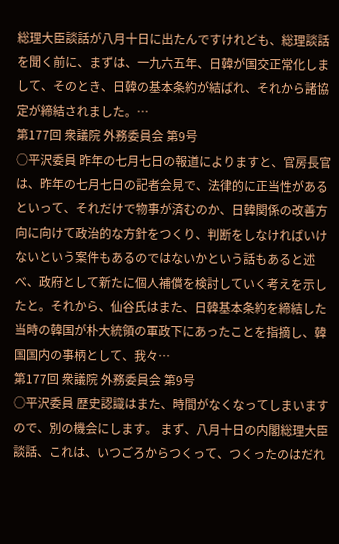総理大臣談話が八月十日に出たんですけれども、総理談話を聞く前に、まずは、一九六五年、日韓が国交正常化しまして、そのとき、日韓の基本条約が結ばれ、それから諸協定が締結されました。…
第177回 衆議院 外務委員会 第9号
○平沢委員 昨年の七月七日の報道によりますと、官房長官は、昨年の七月七日の記者会見で、法律的に正当性があるといって、それだけで物事が済むのか、日韓関係の改善方向に向けて政治的な方針をつくり、判断をしなければいけないという案件もあるのではないかという話もあると述べ、政府として新たに個人補償を検討していく考えを示したと。それから、仙谷氏はまた、日韓基本条約を締結した当時の韓国が朴大統領の軍政下にあったことを指摘し、韓国国内の事柄として、我々…
第177回 衆議院 外務委員会 第9号
○平沢委員 歴史認識はまた、時間がなくなってしまいますので、別の機会にします。 まず、八月十日の内閣総理大臣談話、これは、いつごろからつくって、つくったのはだれ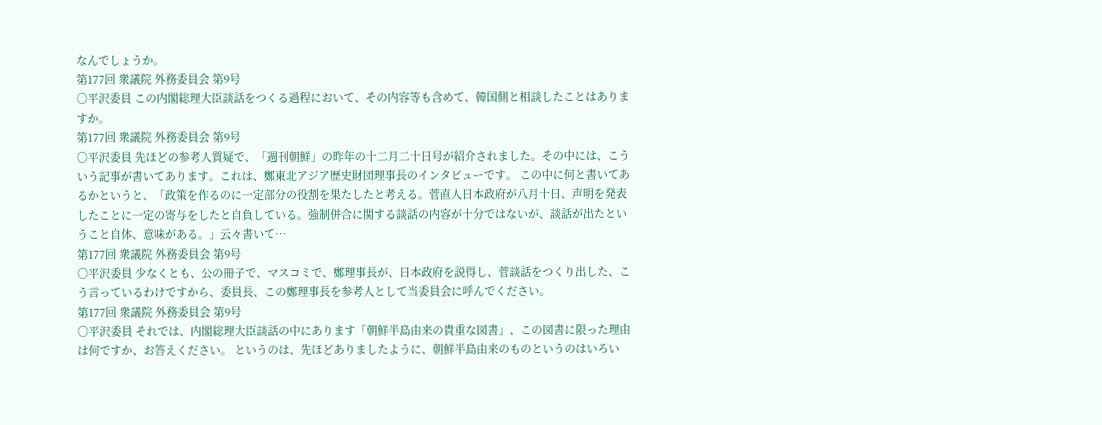なんでしょうか。
第177回 衆議院 外務委員会 第9号
○平沢委員 この内閣総理大臣談話をつくる過程において、その内容等も含めて、韓国側と相談したことはありますか。
第177回 衆議院 外務委員会 第9号
○平沢委員 先ほどの参考人質疑で、「週刊朝鮮」の昨年の十二月二十日号が紹介されました。その中には、こういう記事が書いてあります。これは、鄭東北アジア歴史財団理事長のインタビューです。 この中に何と書いてあるかというと、「政策を作るのに一定部分の役割を果たしたと考える。菅直人日本政府が八月十日、声明を発表したことに一定の寄与をしたと自負している。強制併合に関する談話の内容が十分ではないが、談話が出たということ自体、意味がある。」云々書いて…
第177回 衆議院 外務委員会 第9号
○平沢委員 少なくとも、公の冊子で、マスコミで、鄭理事長が、日本政府を説得し、菅談話をつくり出した、こう言っているわけですから、委員長、この鄭理事長を参考人として当委員会に呼んでください。
第177回 衆議院 外務委員会 第9号
○平沢委員 それでは、内閣総理大臣談話の中にあります「朝鮮半島由来の貴重な図書」、この図書に限った理由は何ですか、お答えください。 というのは、先ほどありましたように、朝鮮半島由来のものというのはいろい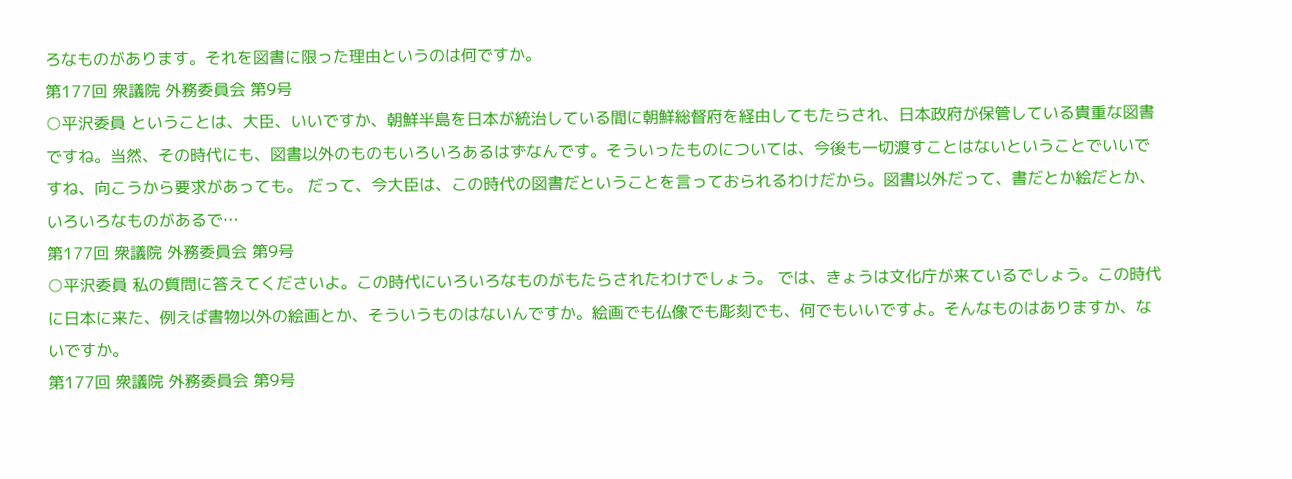ろなものがあります。それを図書に限った理由というのは何ですか。
第177回 衆議院 外務委員会 第9号
○平沢委員 ということは、大臣、いいですか、朝鮮半島を日本が統治している間に朝鮮総督府を経由してもたらされ、日本政府が保管している貴重な図書ですね。当然、その時代にも、図書以外のものもいろいろあるはずなんです。そういったものについては、今後も一切渡すことはないということでいいですね、向こうから要求があっても。 だって、今大臣は、この時代の図書だということを言っておられるわけだから。図書以外だって、書だとか絵だとか、いろいろなものがあるで…
第177回 衆議院 外務委員会 第9号
○平沢委員 私の質問に答えてくださいよ。この時代にいろいろなものがもたらされたわけでしょう。 では、きょうは文化庁が来ているでしょう。この時代に日本に来た、例えば書物以外の絵画とか、そういうものはないんですか。絵画でも仏像でも彫刻でも、何でもいいですよ。そんなものはありますか、ないですか。
第177回 衆議院 外務委員会 第9号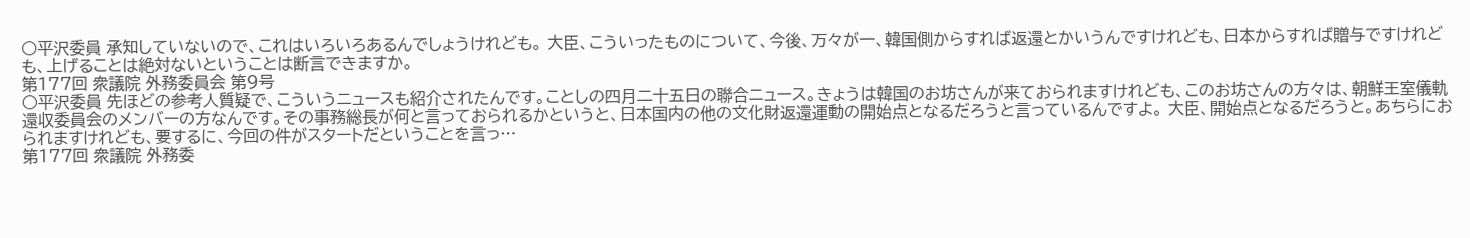○平沢委員 承知していないので、これはいろいろあるんでしょうけれども。 大臣、こういったものについて、今後、万々が一、韓国側からすれば返還とかいうんですけれども、日本からすれば贈与ですけれども、上げることは絶対ないということは断言できますか。
第177回 衆議院 外務委員会 第9号
○平沢委員 先ほどの参考人質疑で、こういうニュースも紹介されたんです。ことしの四月二十五日の聯合ニュース。きょうは韓国のお坊さんが来ておられますけれども、このお坊さんの方々は、朝鮮王室儀軌還収委員会のメンバーの方なんです。その事務総長が何と言っておられるかというと、日本国内の他の文化財返還運動の開始点となるだろうと言っているんですよ。 大臣、開始点となるだろうと。あちらにおられますけれども、要するに、今回の件がスタートだということを言っ…
第177回 衆議院 外務委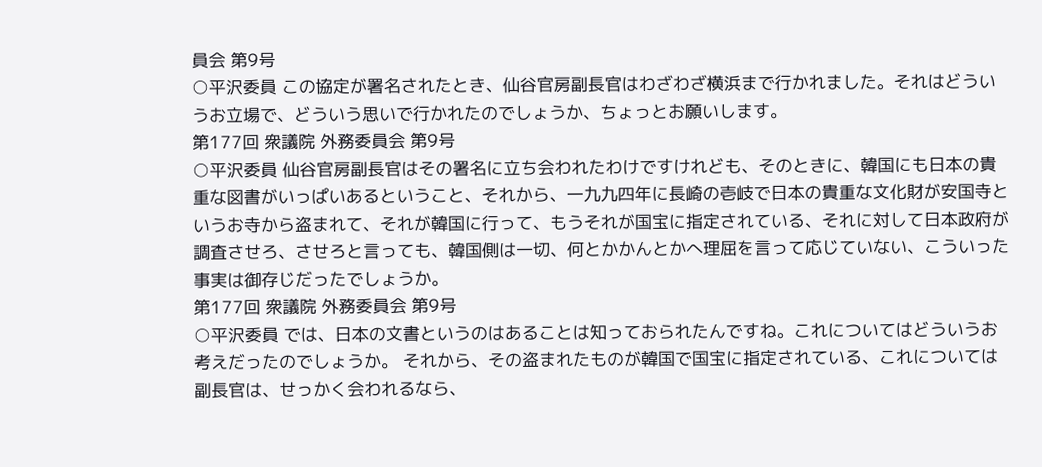員会 第9号
○平沢委員 この協定が署名されたとき、仙谷官房副長官はわざわざ横浜まで行かれました。それはどういうお立場で、どういう思いで行かれたのでしょうか、ちょっとお願いします。
第177回 衆議院 外務委員会 第9号
○平沢委員 仙谷官房副長官はその署名に立ち会われたわけですけれども、そのときに、韓国にも日本の貴重な図書がいっぱいあるということ、それから、一九九四年に長崎の壱岐で日本の貴重な文化財が安国寺というお寺から盗まれて、それが韓国に行って、もうそれが国宝に指定されている、それに対して日本政府が調査させろ、させろと言っても、韓国側は一切、何とかかんとかへ理屈を言って応じていない、こういった事実は御存じだったでしょうか。
第177回 衆議院 外務委員会 第9号
○平沢委員 では、日本の文書というのはあることは知っておられたんですね。これについてはどういうお考えだったのでしょうか。 それから、その盗まれたものが韓国で国宝に指定されている、これについては副長官は、せっかく会われるなら、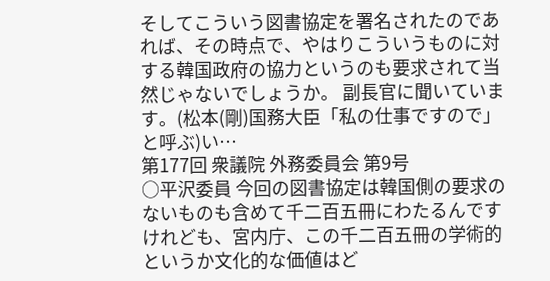そしてこういう図書協定を署名されたのであれば、その時点で、やはりこういうものに対する韓国政府の協力というのも要求されて当然じゃないでしょうか。 副長官に聞いています。(松本(剛)国務大臣「私の仕事ですので」と呼ぶ)い…
第177回 衆議院 外務委員会 第9号
○平沢委員 今回の図書協定は韓国側の要求のないものも含めて千二百五冊にわたるんですけれども、宮内庁、この千二百五冊の学術的というか文化的な価値はど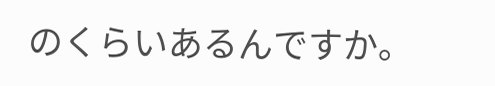のくらいあるんですか。